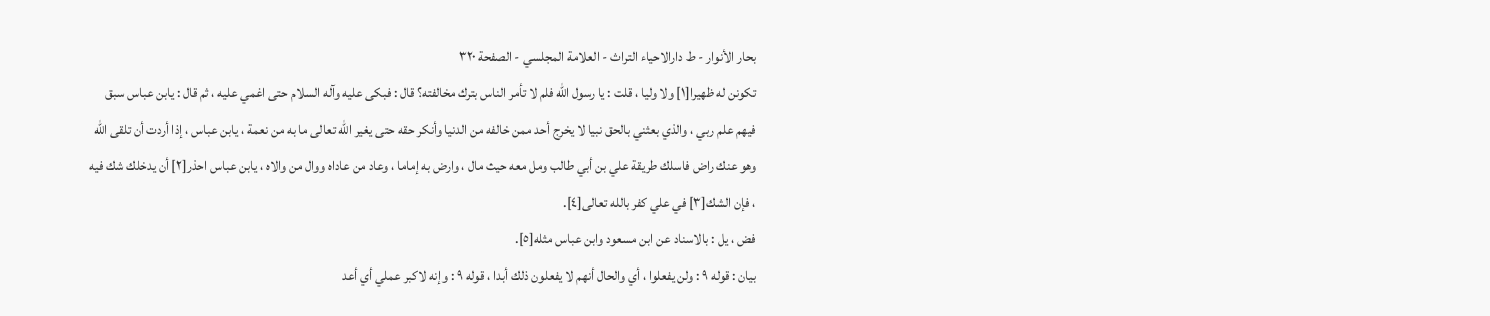بحار الأنوار - ط دارالاحیاء التراث - العلامة المجلسي - الصفحة ٣٢٠
تكونن له ظهيرا[١] ولا وليا ، قلت : يا رسول الله فلم لا تأمر الناس بترك مخالفته؟ قال : فبكى عليه وآله السلام حتى اغمي عليه ، ثم قال : يابن عباس سبق فيهم علم ربي ، والذي بعثني بالحق نبيا لا يخرج أحد ممن خالفه من الدنيا وأنكر حقه حتى يغير الله تعالى ما به من نعمة ، يابن عباس ، إذا أردت أن تلقى الله وهو عنك راض فاسلك طريقة علي بن أبي طالب ومل معه حيث مال ، وارض به إماما ، وعاد من عاداه ووال من والاه ، يابن عباس احذر[٢] أن يدخلك شك فيه ، فإن الشك[٣] في علي كفر بالله تعالى[٤].
فض ، يل : بالاسناد عن ابن مسعود وابن عباس مثله[٥].
بيان : قوله ٩ : ولن يفعلوا ، أي والحال أنهم لا يفعلون ذلك أبدا ، قوله ٩ : وإنه لاكبر عملي أي أعد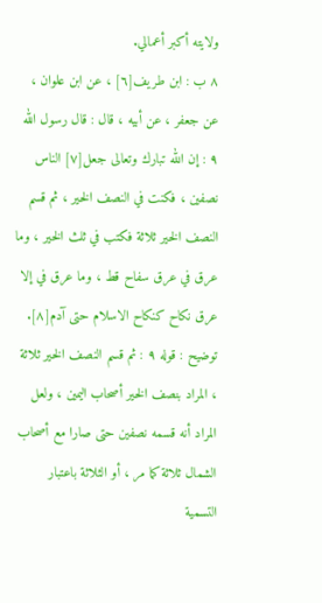ولايته أكبر أعمالي.
٨ ب : ابن طريف[٦] ، عن ابن علوان ، عن جعفر ، عن أبيه ، قال : قال رسول الله ٩ : إن الله تبارك وتعالى جعل[٧] الناس نصفين ، فكنت في النصف الخير ، ثم قسم النصف الخير ثلاثة فكتب في ثلث الخير ، وما عرق في عرق سفاح قط ، وما عرق في إلا عرق نكاح كنكاح الاسلام حتى آدم[٨].
توضيح : قوله ٩ : ثم قسم النصف الخير ثلاثة ، المراد بنصف الخير أصحاب اليمين ، ولعل المراد أنه قسمه نصفين حتى صارا مع أصحاب الشمال ثلاثة كما مر ، أو الثلاثة باعتبار التسمية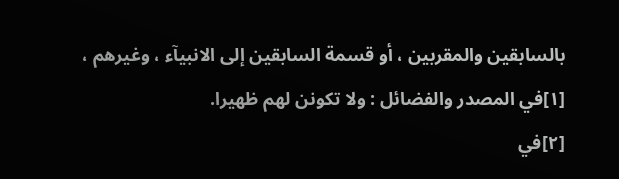بالسابقين والمقربين ، أو قسمة السابقين إلى الانبيآء ، وغيرهم ،
[١]في المصدر والفضائل : ولا تكونن لهم ظهيرا.
[٢]في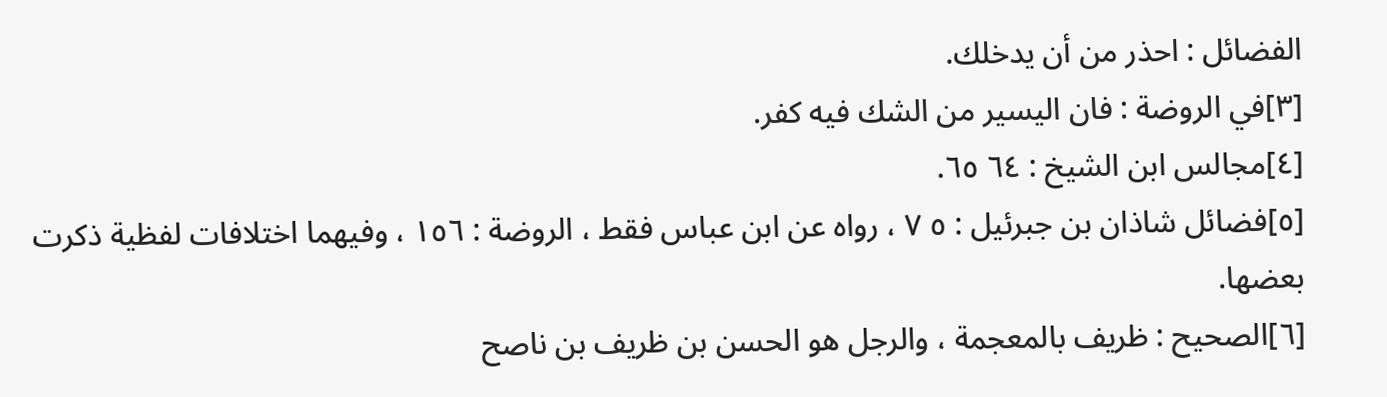الفضائل : احذر من أن يدخلك.
[٣]في الروضة : فان اليسير من الشك فيه كفر.
[٤]مجالس ابن الشيخ : ٦٤ ٦٥.
[٥]فضائل شاذان بن جبرئيل : ٥ ٧ ، رواه عن ابن عباس فقط ، الروضة : ١٥٦ ، وفيهما اختلافات لفظية ذكرت بعضها.
[٦]الصحيح : ظريف بالمعجمة ، والرجل هو الحسن بن ظريف بن ناصح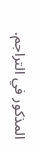المذكور في التراجم.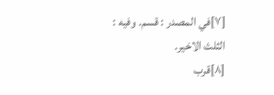[٧]في المصدر : قسم. وفيه : الثلث الاخير.
[٨]قرب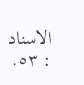الاسناد : ٥٣.